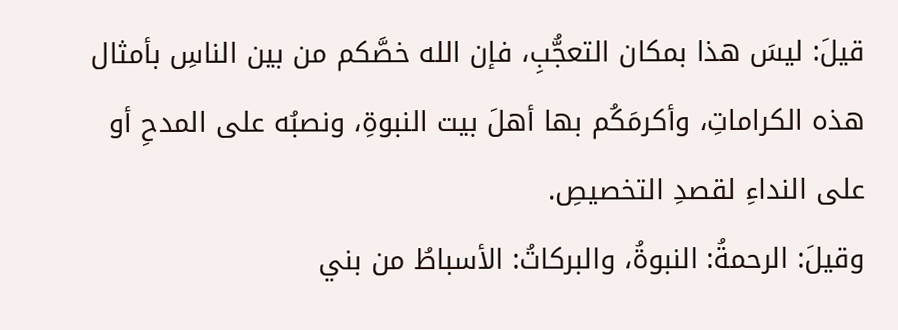قيلَ: ليسَ هذا بمكان التعجُّبِ، فإن الله خصَّكم من بين الناسِ بأمثال هذه الكراماتِ، وأكرمَكُم بها أهلَ بيت النبوةِ، ونصبُه على المدحِ أو على النداءِ لقصدِ التخصيصِ.
وقيلَ: الرحمةُ: النبوةُ، والبركاتُ: الأسباطُ من بني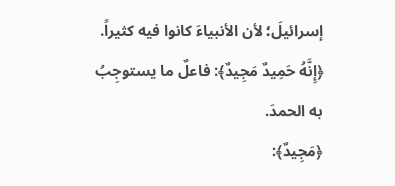إسرائيلَ؛ لأن الأنبياءَ كانوا فيه كثيراً.
﴿إِنَّهُ حَمِيدٌ مَجِيدٌ﴾: فاعلٌ ما يستوجِبُ به الحمدَ.
﴿مَجِيدٌ﴾: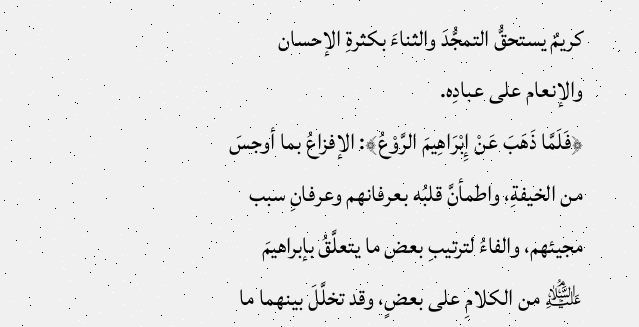كريمٌ يستحقُّ التمجُّدَ والثناءَ بكثرةِ الإحسان والإنعام على عبادِه.
﴿فَلَمَّا ذَهَبَ عَنْ إِبْرَاهِيمَ الرَّوْعُ﴾: الإفزاعُ بما أوجسَ من الخيفةِ، واطمأنَّ قلبُه بعرفانهم وعرفانِ سبب مجيئهم، والفاءُ لترتيبِ بعض ما يتعلَّقُ بإبراهيمَ ﵇ من الكلامِ على بعضٍ، وقد تخلَّلَ بينهما ما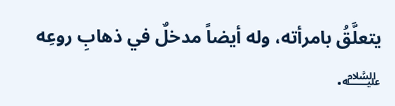يتعلَّقُ بامرأته، وله أيضاً مدخلٌ في ذهابِ روعِه ﵇.